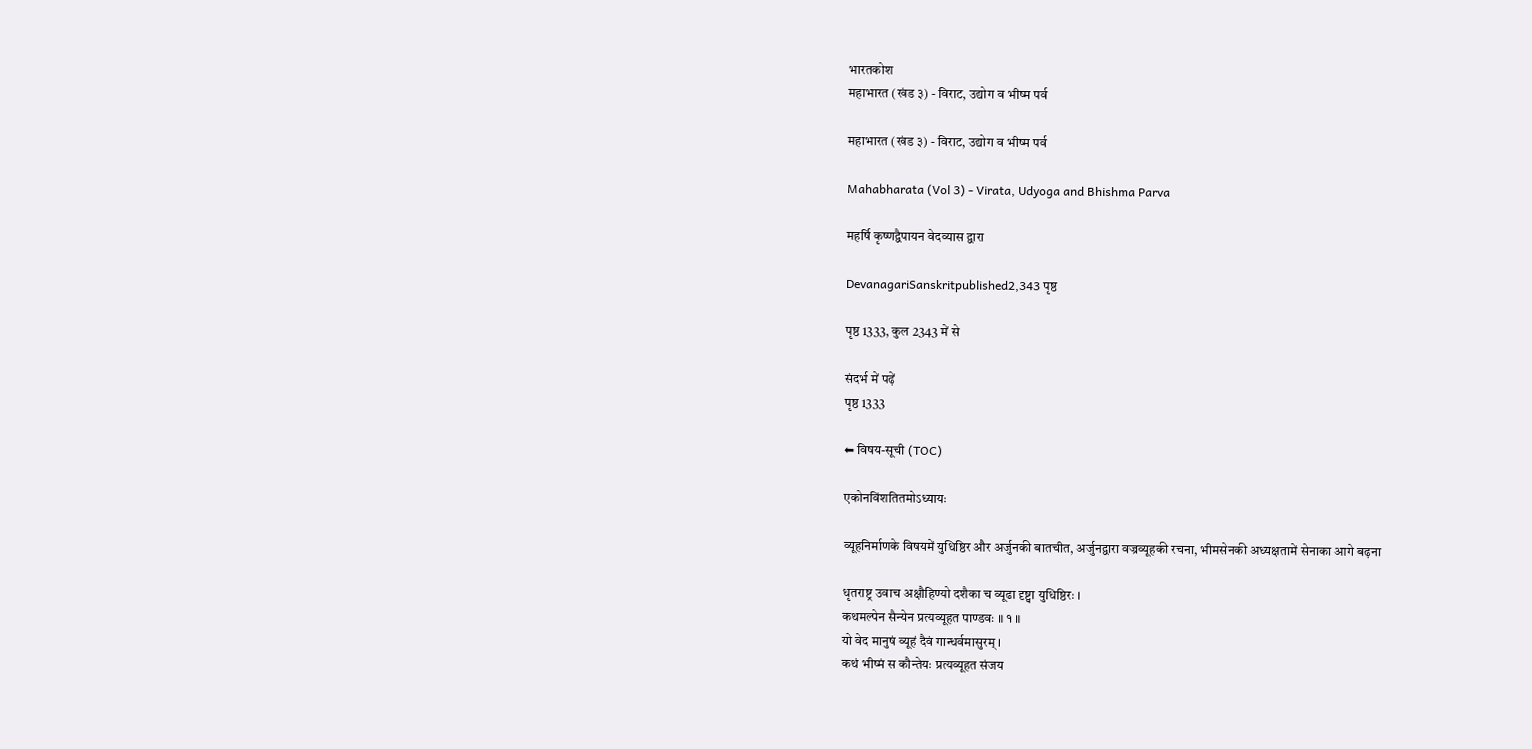भारतकोश
महाभारत (खंड ३) - विराट, उद्योग व भीष्म पर्व

महाभारत (खंड ३) - विराट, उद्योग व भीष्म पर्व

Mahabharata (Vol 3) - Virata, Udyoga and Bhishma Parva

महर्षि कृष्णद्वैपायन वेदव्यास द्वारा

DevanagariSanskritpublished2,343 पृष्ठ

पृष्ठ 1333, कुल 2343 में से

संदर्भ में पढ़ें
पृष्ठ 1333

⬅ विषय-सूची (TOC)

एकोनविंशतितमोऽध्यायः

व्यूहनिर्माणके विषयमें युधिष्ठिर और अर्जुनकी बातचीत, अर्जुनद्वारा वज्रव्यूहकी रचना, भीमसेनकी अध्यक्षतामें सेनाका आगे बढ़ना

धृतराष्ट्र उवाच अक्षौहिण्यो दशैका च व्यूढा दृष्ट्वा युधिष्ठिरः ।
कथमल्पेन सैन्येन प्रत्यव्यूहत पाण्डवः ॥ १ ॥
यो वेद मानुषं व्यूहं दैवं गान्धर्वमासुरम् ।
कथं भीष्मं स कौन्तेयः प्रत्यव्यूहत संजय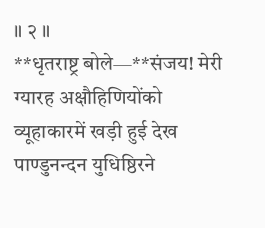॥ २ ॥
**धृतराष्ट्र बोले—**संजय! मेरी ग्यारह अक्षौहिणियोंको व्यूहाकारमें खड़ी हुई देख पाण्डुनन्दन युधिष्ठिरने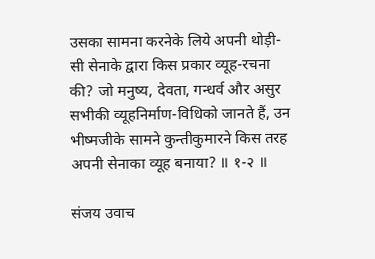उसका सामना करनेके लिये अपनी थोड़ी-सी सेनाके द्वारा किस प्रकार व्यूह-रचना की? जो मनुष्य, देवता, गन्धर्व और असुर सभीकी व्यूहनिर्माण-विधिको जानते हैं, उन भीष्मजीके सामने कुन्तीकुमारने किस तरह अपनी सेनाका व्यूह बनाया? ॥ १-२ ॥

संजय उवाच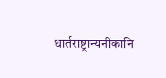धार्तराष्ट्रान्यनीकानि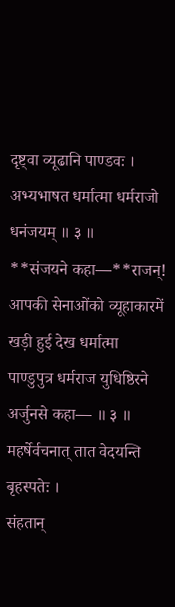दृष्ट्वा व्यूढानि पाण्डवः ।
अभ्यभाषत धर्मात्मा धर्मराजो धनंजयम् ॥ ३ ॥
**संजयने कहा—**राजन्! आपकी सेनाओंको व्यूहाकारमें खड़ी हुई देख धर्मात्मा पाण्डुपुत्र धर्मराज युधिष्ठिरने अर्जुनसे कहा— ॥ ३ ॥
महर्षेर्वचनात् तात वेदयन्ति बृहस्पतेः ।
संहतान्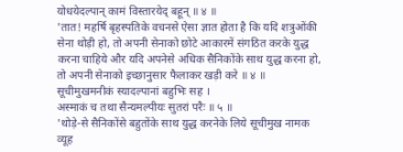योधयेदल्पान् कामं विस्तारयेद् बहून् ॥ ४ ॥
'तात! महर्षि बृहस्पतिके वचनसे ऐसा ज्ञात होता है कि यदि शत्रुओंकी सेना थोड़ी हो, तो अपनी सेनाको छोटे आकारमें संगठित करके युद्ध करना चाहिये और यदि अपनेसे अधिक सैनिकोंके साथ युद्ध करना हो, तो अपनी सेनाको इच्छानुसार फैलाकर खड़ी करे ॥ ४ ॥
सूचीमुखमनीकं स्यादल्पानां बहुभिः सह ।
अस्माकं च तथा सैन्यमल्पीयः सुतरां परैः ॥ ५ ॥
'थोड़े-से सैनिकोंसे बहुतोंके साथ युद्ध करनेके लिये सूचीमुख नामक व्यूह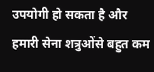उपयोगी हो सकता है और हमारी सेना शत्रुओंसे बहुत कम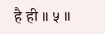है ही ॥ ५ ॥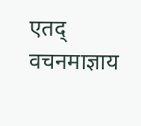एतद् वचनमाज्ञाय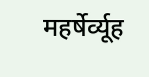महर्षेर्व्यूह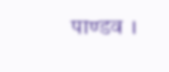पाण्डव ।